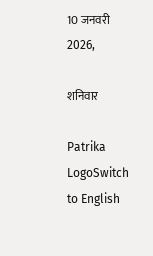10 जनवरी 2026,

शनिवार

Patrika LogoSwitch to English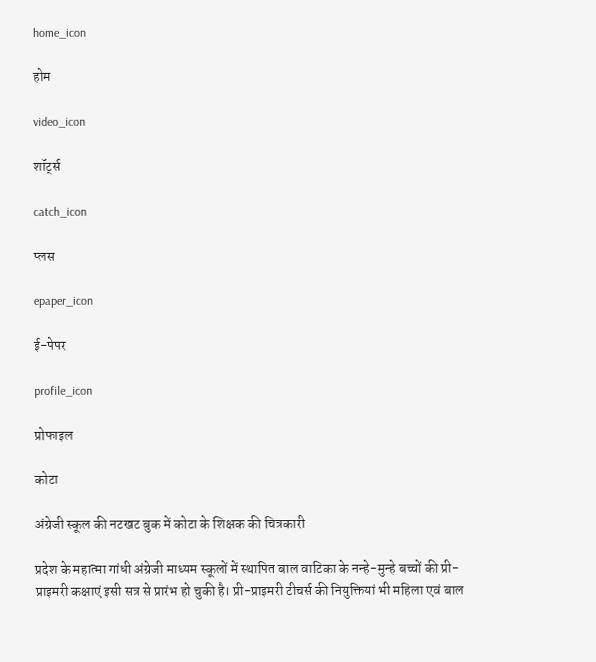home_icon

होम

video_icon

शॉर्ट्स

catch_icon

प्लस

epaper_icon

ई-पेपर

profile_icon

प्रोफाइल

कोटा

अंग्रेजी स्कूल की नटखट बुक में कोटा के शिक्षक की चित्रकारी

प्रदेश के महात्मा गांधी अंग्रेजी माध्यम स्कूलों में स्थापित बाल वाटिका के नन्हे-मुन्हे बच्चों की प्री-प्राइमरी कक्षाएं इसी सत्र से प्रारंभ हो चुकी है। प्री-प्राइमरी टीचर्स की नियुक्तियां भी महिला एवं बाल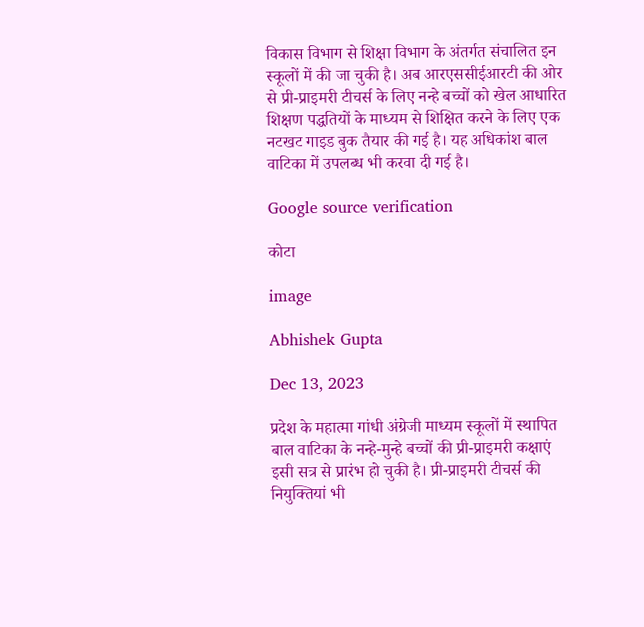विकास विभाग से शिक्षा विभाग के अंतर्गत संचालित इन स्कूलों में की जा चुकी है। अब आरएससीईआरटी की ओर से प्री-प्राइमरी टीचर्स के लिए नन्हे बच्चों को खेल आधारित शिक्षण पद्धतियों के माध्यम से शिक्षित करने के लिए एक नटखट गाइड बुक तैयार की गई है। यह अधिकांश बाल वाटिका में उपलब्ध भी करवा दी गई है।

Google source verification

कोटा

image

Abhishek Gupta

Dec 13, 2023

प्रदेश के महात्मा गांधी अंग्रेजी माध्यम स्कूलों में स्थापित बाल वाटिका के नन्हे-मुन्हे बच्चों की प्री-प्राइमरी कक्षाएं इसी सत्र से प्रारंभ हो चुकी है। प्री-प्राइमरी टीचर्स की नियुक्तियां भी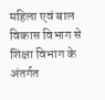महिला एवं बाल विकास विभाग से शिक्षा विभाग के अंतर्गत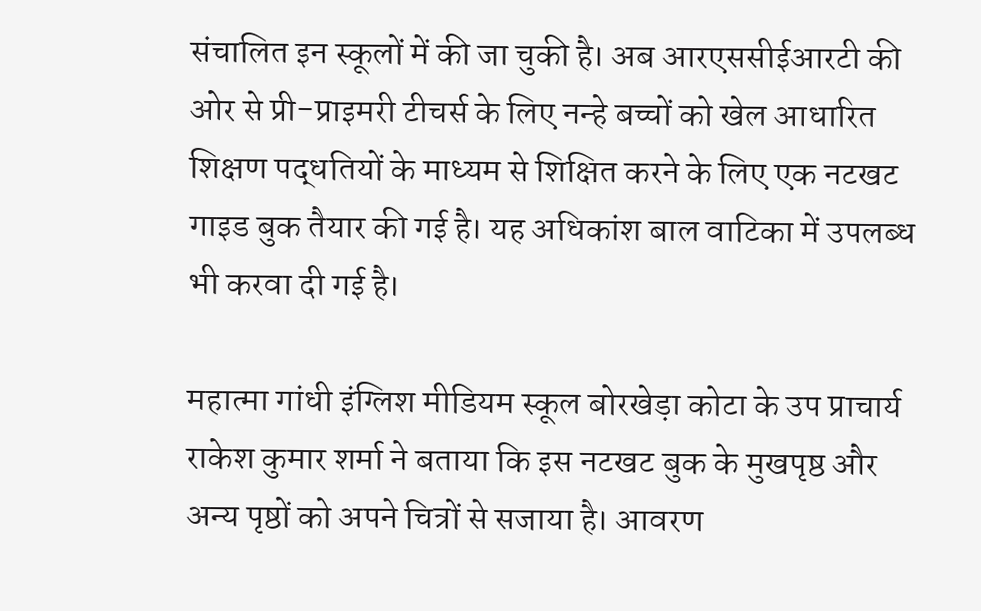संचालित इन स्कूलों में की जा चुकी है। अब आरएससीईआरटी की ओर से प्री-प्राइमरी टीचर्स के लिए नन्हे बच्चों को खेल आधारित शिक्षण पद्धतियों के माध्यम से शिक्षित करने के लिए एक नटखट गाइड बुक तैयार की गई है। यह अधिकांश बाल वाटिका में उपलब्ध भी करवा दी गई है।

महात्मा गांधी इंग्लिश मीडियम स्कूल बोरखेड़ा कोटा के उप प्राचार्य राकेश कुमार शर्मा ने बताया कि इस नटखट बुक के मुखपृष्ठ और अन्य पृष्ठों को अपने चित्रों से सजाया है। आवरण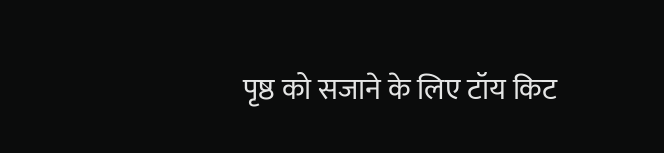पृष्ठ को सजाने के लिए टॉय किट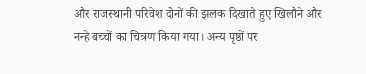और राजस्थानी परिवेश दोनों की झलक दिखाते हुए खिलौने और नन्हे बच्चों का चित्रण किया गया। अन्य पृष्ठों पर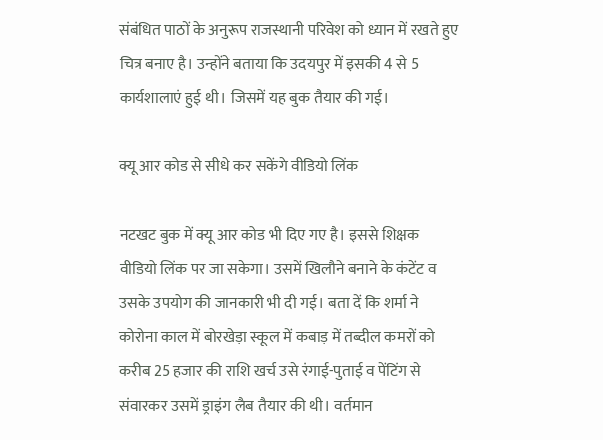संबंधित पाठों के अनुरूप राजस्थानी परिवेश को ध्यान में रखते हुए चित्र बनाए है। उन्होंने बताया कि उदयपुर में इसकी 4 से 5 कार्यशालाएं हुई थी। जिसमें यह बुक तैयार की गई।

क्यू आर कोड से सीधे कर सकेंगे वीडियो लिंक

नटखट बुक में क्यू आर कोड भी दिए गए है। इससे शिक्षक वीडियो लिंक पर जा सकेगा। उसमें खिलौने बनाने के कंटेंट व उसके उपयोग की जानकारी भी दी गई। बता दें कि शर्मा ने कोरोना काल में बोरखेड़ा स्कूल में कबाड़ में तब्दील कमरों को करीब 25 हजार की राशि खर्च उसे रंगाई-पुताई व पेंटिंग से संवारकर उसमें ड्राइंग लैब तैयार की थी। वर्तमान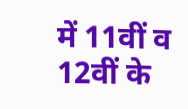में 11वीं व 12वीं के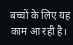बच्चों के लिए यह काम आ रही है।